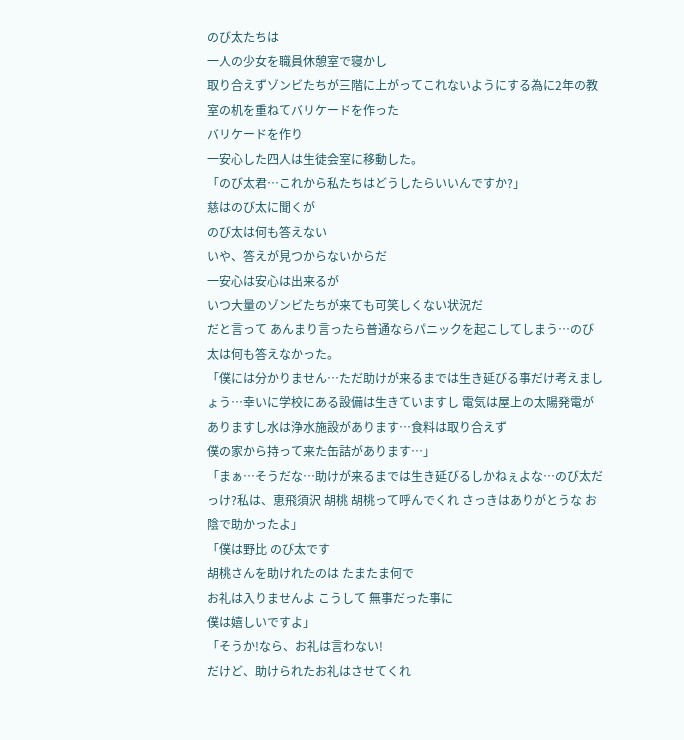のび太たちは
一人の少女を職員休憩室で寝かし
取り合えずゾンビたちが三階に上がってこれないようにする為に2年の教室の机を重ねてバリケードを作った
バリケードを作り
一安心した四人は生徒会室に移動した。
「のび太君…これから私たちはどうしたらいいんですか?」
慈はのび太に聞くが
のび太は何も答えない
いや、答えが見つからないからだ
一安心は安心は出来るが
いつ大量のゾンビたちが来ても可笑しくない状況だ
だと言って あんまり言ったら普通ならパニックを起こしてしまう…のび太は何も答えなかった。
「僕には分かりません…ただ助けが来るまでは生き延びる事だけ考えましょう…幸いに学校にある設備は生きていますし 電気は屋上の太陽発電がありますし水は浄水施設があります…食料は取り合えず
僕の家から持って来た缶詰があります…」
「まぁ…そうだな…助けが来るまでは生き延びるしかねぇよな…のび太だっけ?私は、恵飛須沢 胡桃 胡桃って呼んでくれ さっきはありがとうな お陰で助かったよ」
「僕は野比 のび太です
胡桃さんを助けれたのは たまたま何で
お礼は入りませんよ こうして 無事だった事に
僕は嬉しいですよ」
「そうか!なら、お礼は言わない!
だけど、助けられたお礼はさせてくれ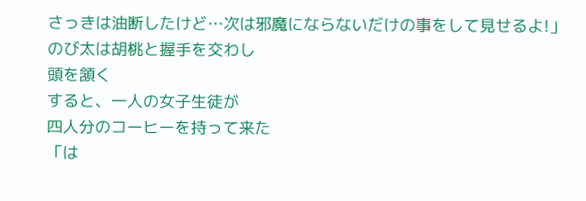さっきは油断したけど…次は邪魔にならないだけの事をして見せるよ!」
のび太は胡桃と握手を交わし
頭を頷く
すると、一人の女子生徒が
四人分のコーヒーを持って来た
「は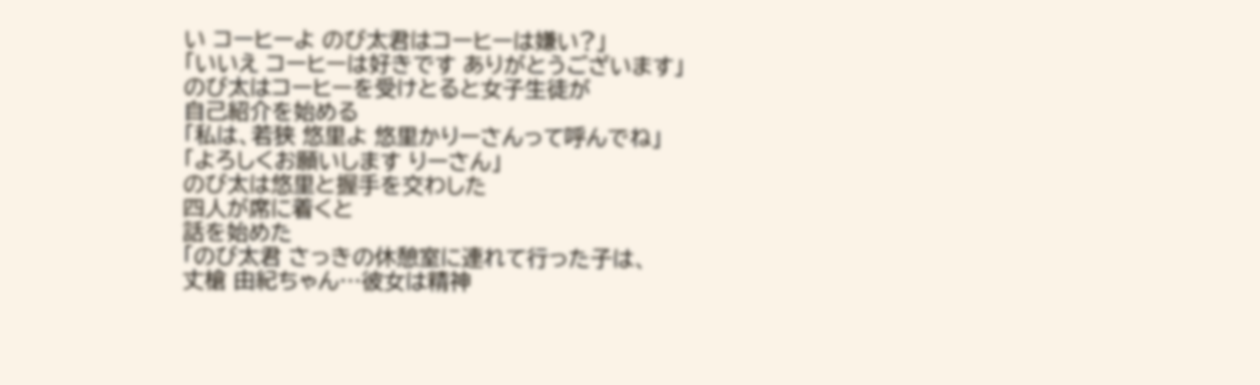い コーヒーよ のび太君はコーヒーは嫌い?」
「いいえ コーヒーは好きです ありがとうございます」
のび太はコーヒーを受けとると女子生徒が
自己紹介を始める
「私は、若狭 悠里よ 悠里かりーさんって呼んでね」
「よろしくお願いします りーさん」
のび太は悠里と握手を交わした
四人が席に着くと
話を始めた
「のび太君 さっきの休憩室に連れて行った子は、
丈槍 由紀ちゃん…彼女は精神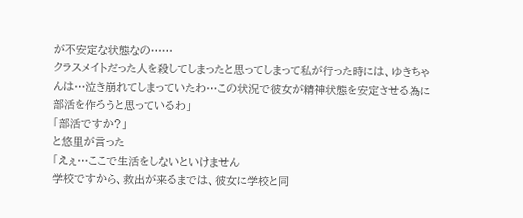が不安定な状態なの……
クラスメイトだった人を殺してしまったと思ってしまって私が行った時には、ゆきちゃんは…泣き崩れてしまっていたわ…この状況で彼女が精神状態を安定させる為に
部活を作ろうと思っているわ」
「部活ですか?」
と悠里が言った
「えぇ…ここで生活をしないといけません
学校ですから、救出が来るまでは、彼女に学校と同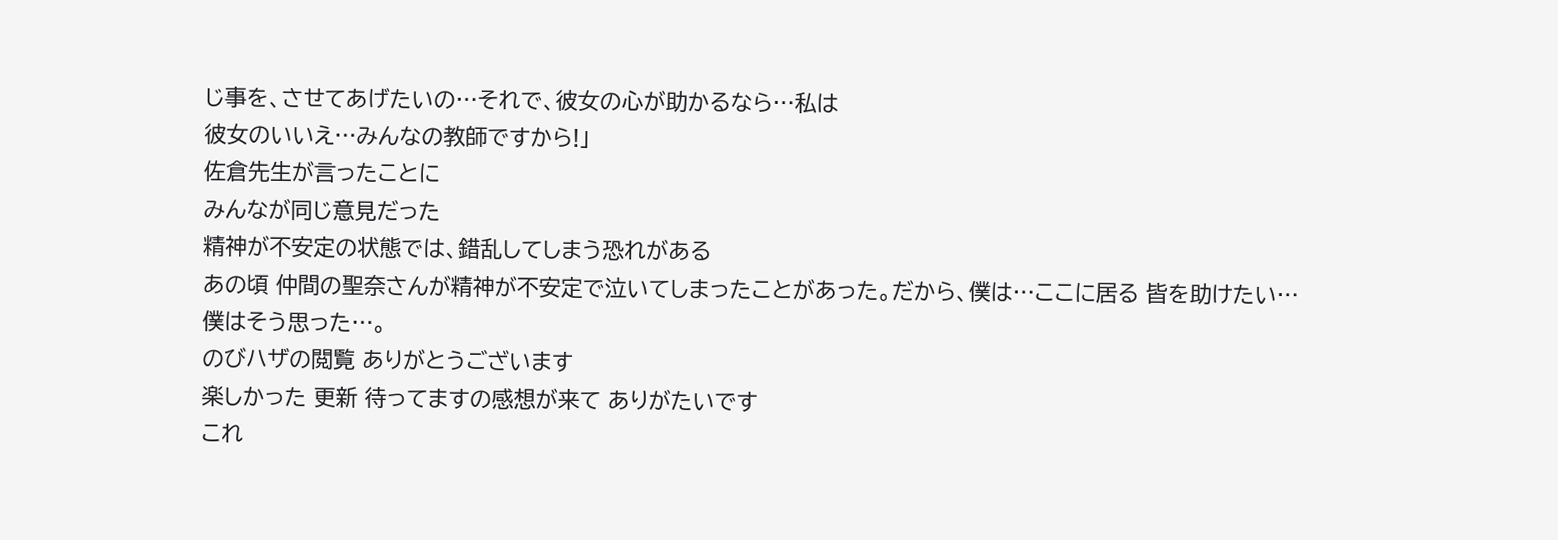じ事を、させてあげたいの…それで、彼女の心が助かるなら…私は
彼女のいいえ…みんなの教師ですから!」
佐倉先生が言ったことに
みんなが同じ意見だった
精神が不安定の状態では、錯乱してしまう恐れがある
あの頃 仲間の聖奈さんが精神が不安定で泣いてしまったことがあった。だから、僕は…ここに居る 皆を助けたい…
僕はそう思った…。
のびハザの閲覧 ありがとうございます
楽しかった 更新 待ってますの感想が来て ありがたいです
これ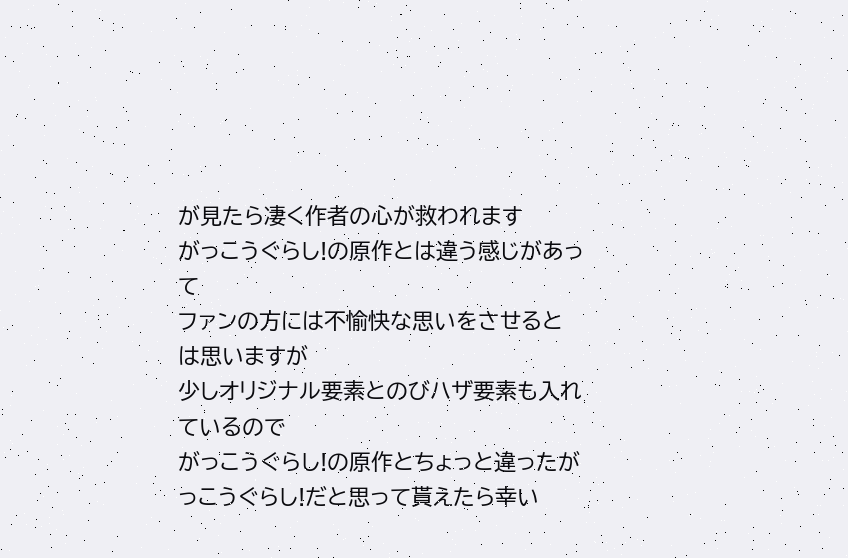が見たら凄く作者の心が救われます
がっこうぐらし!の原作とは違う感じがあって
ファンの方には不愉快な思いをさせるとは思いますが
少しオリジナル要素とのびハザ要素も入れているので
がっこうぐらし!の原作とちょっと違ったがっこうぐらし!だと思って貰えたら幸い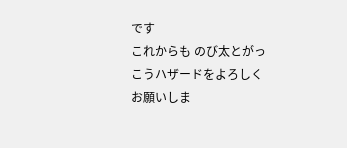です
これからも のび太とがっこうハザードをよろしくお願いしま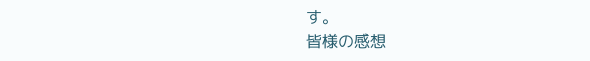す。
皆様の感想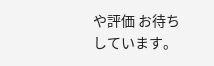や評価 お待ちしています。